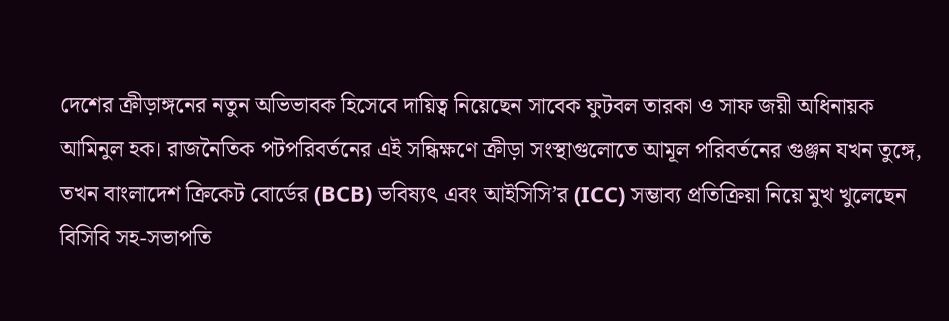দেশের ক্রীড়াঙ্গনের নতুন অভিভাবক হিসেবে দায়িত্ব নিয়েছেন সাবেক ফুটবল তারকা ও সাফ জয়ী অধিনায়ক আমিনুল হক। রাজনৈতিক পটপরিবর্তনের এই সন্ধিক্ষণে ক্রীড়া সংস্থাগুলোতে আমূল পরিবর্তনের গুঞ্জন যখন তুঙ্গে, তখন বাংলাদেশ ক্রিকেট বোর্ডের (BCB) ভবিষ্যৎ এবং আইসিসি’র (ICC) সম্ভাব্য প্রতিক্রিয়া নিয়ে মুখ খুলেছেন বিসিবি সহ-সভাপতি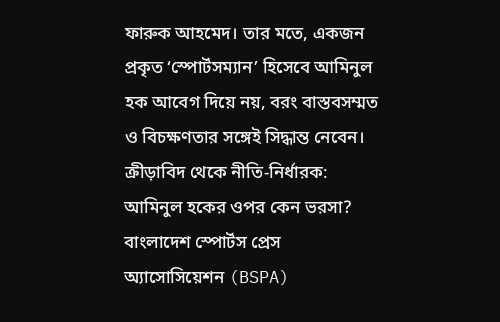ফারুক আহমেদ। তার মতে, একজন প্রকৃত ‘স্পোর্টসম্যান’ হিসেবে আমিনুল হক আবেগ দিয়ে নয়, বরং বাস্তবসম্মত ও বিচক্ষণতার সঙ্গেই সিদ্ধান্ত নেবেন।
ক্রীড়াবিদ থেকে নীতি-নির্ধারক: আমিনুল হকের ওপর কেন ভরসা? বাংলাদেশ স্পোর্টস প্রেস অ্যাসোসিয়েশন (BSPA)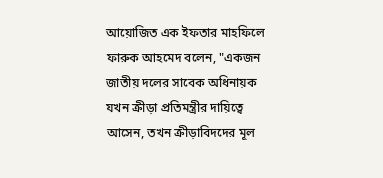আয়োজিত এক ইফতার মাহফিলে ফারুক আহমেদ বলেন, "একজন জাতীয় দলের সাবেক অধিনায়ক যখন ক্রীড়া প্রতিমন্ত্রীর দায়িত্বে আসেন, তখন ক্রীড়াবিদদের মূল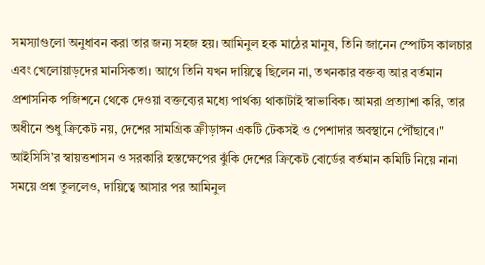সমস্যাগুলো অনুধাবন করা তার জন্য সহজ হয়। আমিনুল হক মাঠের মানুষ, তিনি জানেন স্পোর্টস কালচার এবং খেলোয়াড়দের মানসিকতা। আগে তিনি যখন দায়িত্বে ছিলেন না, তখনকার বক্তব্য আর বর্তমান প্রশাসনিক পজিশনে থেকে দেওয়া বক্তব্যের মধ্যে পার্থক্য থাকাটাই স্বাভাবিক। আমরা প্রত্যাশা করি, তার অধীনে শুধু ক্রিকেট নয়, দেশের সামগ্রিক ক্রীড়াঙ্গন একটি টেকসই ও পেশাদার অবস্থানে পৌঁছাবে।"
আইসিসি’র স্বায়ত্তশাসন ও সরকারি হস্তক্ষেপের ঝুঁকি দেশের ক্রিকেট বোর্ডের বর্তমান কমিটি নিয়ে নানা সময়ে প্রশ্ন তুললেও, দায়িত্বে আসার পর আমিনুল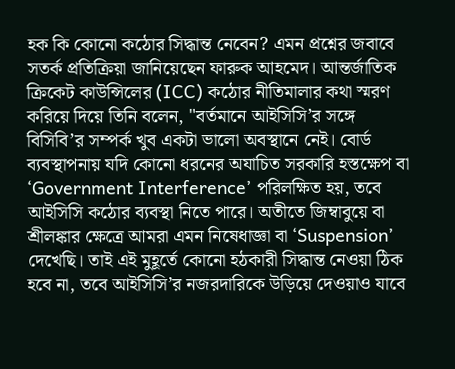হক কি কোনো কঠোর সিদ্ধান্ত নেবেন? এমন প্রশ্নের জবাবে সতর্ক প্রতিক্রিয়া জানিয়েছেন ফারুক আহমেদ। আন্তর্জাতিক ক্রিকেট কাউন্সিলের (ICC) কঠোর নীতিমালার কথা স্মরণ করিয়ে দিয়ে তিনি বলেন, "বর্তমানে আইসিসি’র সঙ্গে বিসিবি’র সম্পর্ক খুব একটা ভালো অবস্থানে নেই। বোর্ড ব্যবস্থাপনায় যদি কোনো ধরনের অযাচিত সরকারি হস্তক্ষেপ বা ‘Government Interference’ পরিলক্ষিত হয়, তবে আইসিসি কঠোর ব্যবস্থা নিতে পারে। অতীতে জিম্বাবুয়ে বা শ্রীলঙ্কার ক্ষেত্রে আমরা এমন নিষেধাজ্ঞা বা ‘Suspension’ দেখেছি। তাই এই মুহূর্তে কোনো হঠকারী সিদ্ধান্ত নেওয়া ঠিক হবে না, তবে আইসিসি’র নজরদারিকে উড়িয়ে দেওয়াও যাবে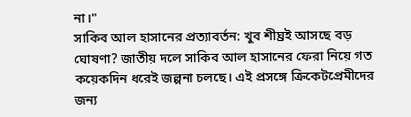না।"
সাকিব আল হাসানের প্রত্যাবর্তন: খুব শীঘ্রই আসছে বড় ঘোষণা? জাতীয় দলে সাকিব আল হাসানের ফেরা নিয়ে গত কয়েকদিন ধরেই জল্পনা চলছে। এই প্রসঙ্গে ক্রিকেটপ্রেমীদের জন্য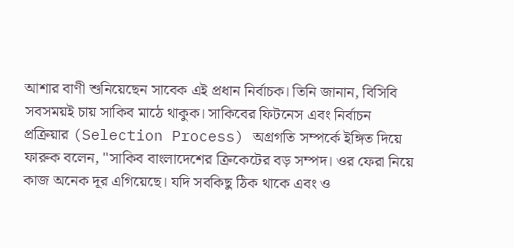আশার বাণী শুনিয়েছেন সাবেক এই প্রধান নির্বাচক। তিনি জানান, বিসিবি সবসময়ই চায় সাকিব মাঠে থাকুক। সাকিবের ফিটনেস এবং নির্বাচন প্রক্রিয়ার (Selection Process) অগ্রগতি সম্পর্কে ইঙ্গিত দিয়ে ফারুক বলেন, "সাকিব বাংলাদেশের ক্রিকেটের বড় সম্পদ। ওর ফেরা নিয়ে কাজ অনেক দূর এগিয়েছে। যদি সবকিছু ঠিক থাকে এবং ও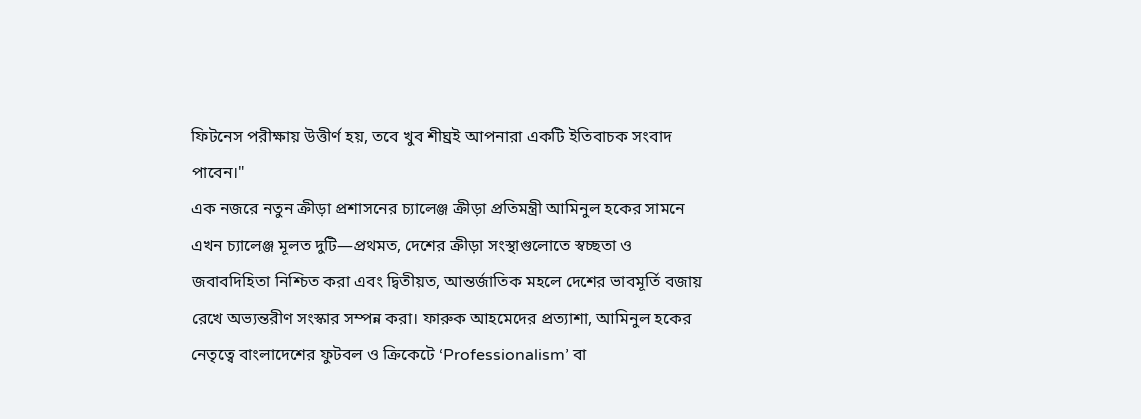ফিটনেস পরীক্ষায় উত্তীর্ণ হয়, তবে খুব শীঘ্রই আপনারা একটি ইতিবাচক সংবাদ পাবেন।"
এক নজরে নতুন ক্রীড়া প্রশাসনের চ্যালেঞ্জ ক্রীড়া প্রতিমন্ত্রী আমিনুল হকের সামনে এখন চ্যালেঞ্জ মূলত দুটি—প্রথমত, দেশের ক্রীড়া সংস্থাগুলোতে স্বচ্ছতা ও জবাবদিহিতা নিশ্চিত করা এবং দ্বিতীয়ত, আন্তর্জাতিক মহলে দেশের ভাবমূর্তি বজায় রেখে অভ্যন্তরীণ সংস্কার সম্পন্ন করা। ফারুক আহমেদের প্রত্যাশা, আমিনুল হকের নেতৃত্বে বাংলাদেশের ফুটবল ও ক্রিকেটে ‘Professionalism’ বা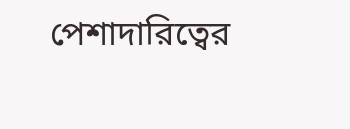পেশাদারিত্বের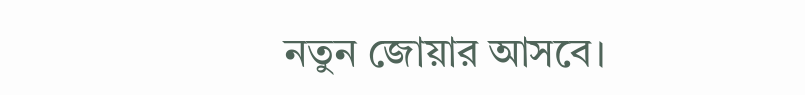নতুন জোয়ার আসবে।